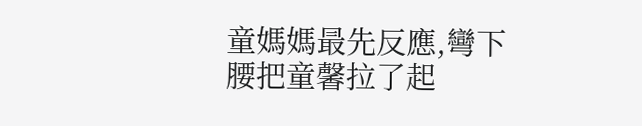童媽媽最先反應,彎下腰把童馨拉了起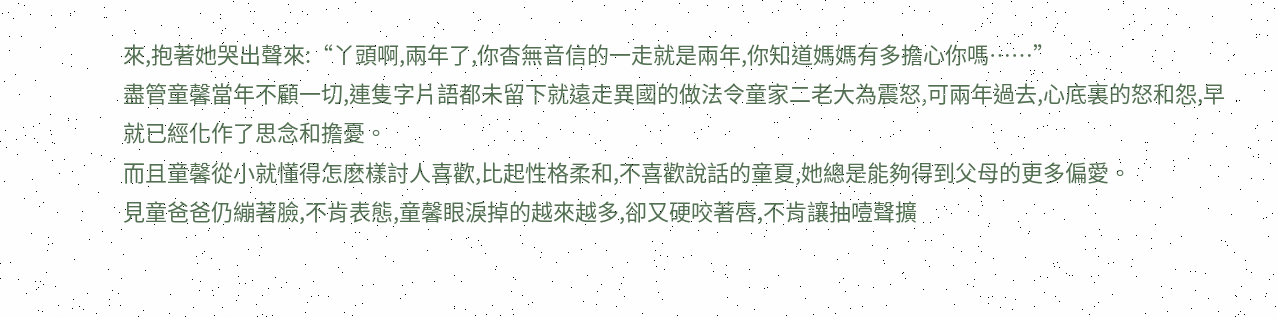來,抱著她哭出聲來:“丫頭啊,兩年了,你杳無音信的一走就是兩年,你知道媽媽有多擔心你嗎……”
盡管童馨當年不顧一切,連隻字片語都未留下就遠走異國的做法令童家二老大為震怒,可兩年過去,心底裏的怒和怨,早就已經化作了思念和擔憂。
而且童馨從小就懂得怎麽樣討人喜歡,比起性格柔和,不喜歡說話的童夏,她總是能夠得到父母的更多偏愛。
見童爸爸仍繃著臉,不肯表態,童馨眼淚掉的越來越多,卻又硬咬著唇,不肯讓抽噎聲擴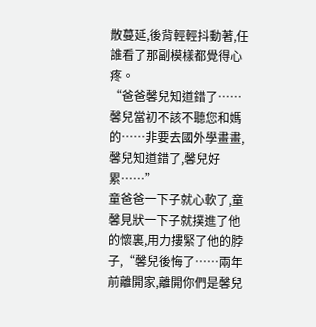散蔓延,後背輕輕抖動著,任誰看了那副模樣都覺得心疼。
“爸爸馨兒知道錯了……馨兒當初不該不聽您和媽的……非要去國外學畫畫,馨兒知道錯了,馨兒好累……”
童爸爸一下子就心軟了,童馨見狀一下子就撲進了他的懷裏,用力摟緊了他的脖子,“馨兒後悔了……兩年前離開家,離開你們是馨兒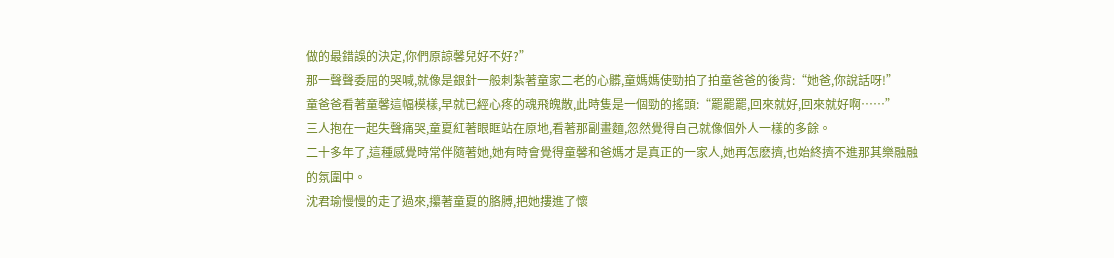做的最錯誤的決定,你們原諒馨兒好不好?”
那一聲聲委屈的哭喊,就像是銀針一般刺紮著童家二老的心髒,童媽媽使勁拍了拍童爸爸的後背:“她爸,你說話呀!”
童爸爸看著童馨這幅模樣,早就已經心疼的魂飛魄散,此時隻是一個勁的搖頭:“罷罷罷,回來就好,回來就好啊……”
三人抱在一起失聲痛哭,童夏紅著眼眶站在原地,看著那副畫麵,忽然覺得自己就像個外人一樣的多餘。
二十多年了,這種感覺時常伴隨著她,她有時會覺得童馨和爸媽才是真正的一家人,她再怎麽擠,也始終擠不進那其樂融融的氛圍中。
沈君瑜慢慢的走了過來,攥著童夏的胳膊,把她摟進了懷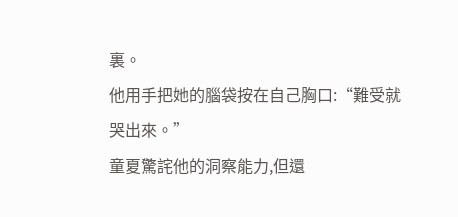裏。
他用手把她的腦袋按在自己胸口:“難受就哭出來。”
童夏驚詫他的洞察能力,但還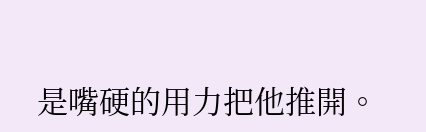是嘴硬的用力把他推開。